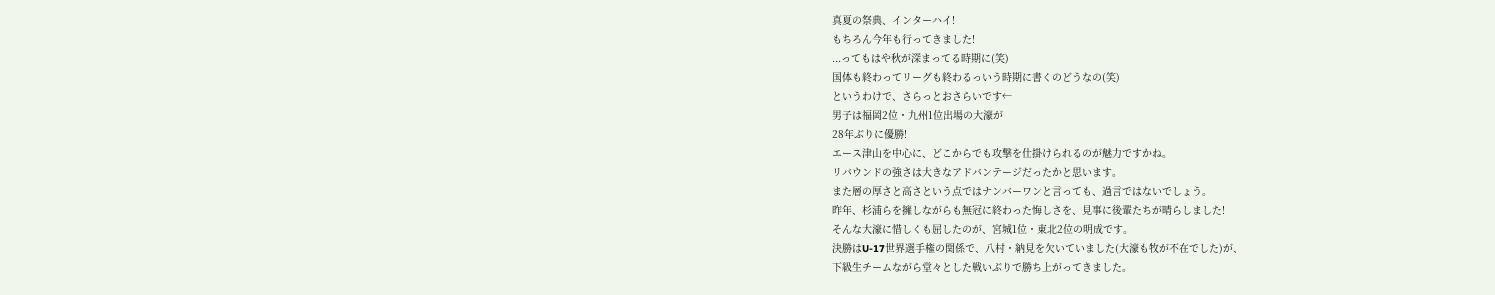真夏の祭典、インターハイ!
もちろん今年も行ってきました!
...ってもはや秋が深まってる時期に(笑)
国体も終わってリーグも終わるっいう時期に書くのどうなの(笑)
というわけで、さらっとおさらいです←
男子は福岡2位・九州1位出場の大濠が
28年ぶりに優勝!
エース津山を中心に、どこからでも攻撃を仕掛けられるのが魅力ですかね。
リバウンドの強さは大きなアドバンテージだったかと思います。
また層の厚さと高さという点ではナンバーワンと言っても、過言ではないでしょう。
昨年、杉浦らを擁しながらも無冠に終わった悔しさを、見事に後輩たちが晴らしました!
そんな大濠に惜しくも屈したのが、宮城1位・東北2位の明成です。
決勝はU-17世界選手権の関係で、八村・納見を欠いていました(大濠も牧が不在でした)が、
下級生チームながら堂々とした戦いぶりで勝ち上がってきました。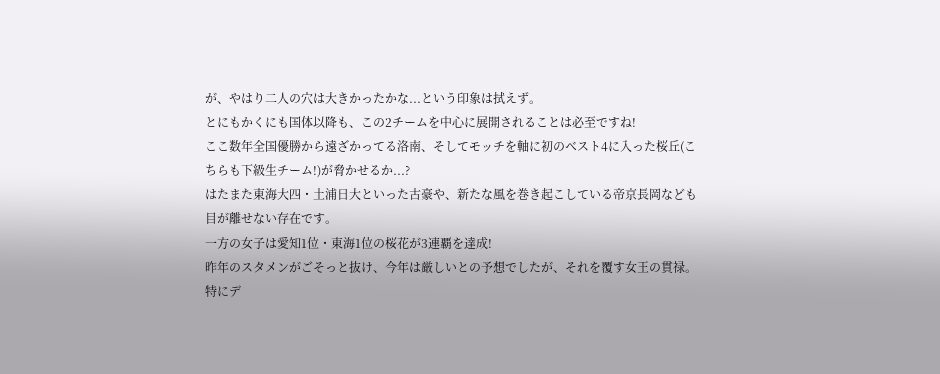が、やはり二人の穴は大きかったかな...という印象は拭えず。
とにもかくにも国体以降も、この2チームを中心に展開されることは必至ですね!
ここ数年全国優勝から遠ざかってる洛南、そしてモッチを軸に初のベスト4に入った桜丘(こちらも下級生チーム!)が脅かせるか...?
はたまた東海大四・土浦日大といった古豪や、新たな風を巻き起こしている帝京長岡なども目が離せない存在です。
一方の女子は愛知1位・東海1位の桜花が3連覇を達成!
昨年のスタメンがごそっと抜け、今年は厳しいとの予想でしたが、それを覆す女王の貫禄。特にデ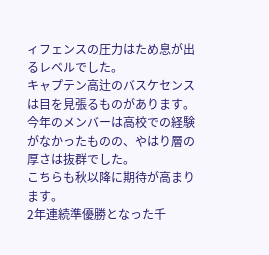ィフェンスの圧力はため息が出るレベルでした。
キャプテン高辻のバスケセンスは目を見張るものがあります。今年のメンバーは高校での経験がなかったものの、やはり層の厚さは抜群でした。
こちらも秋以降に期待が高まります。
2年連続準優勝となった千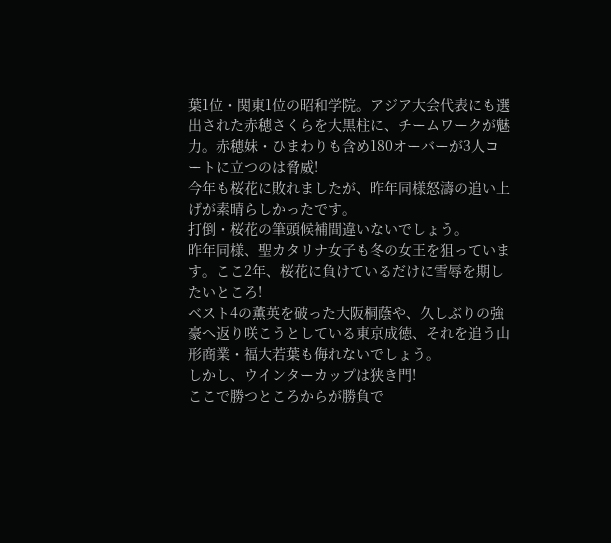葉1位・関東1位の昭和学院。アジア大会代表にも選出された赤穂さくらを大黒柱に、チームワークが魅力。赤穂妹・ひまわりも含め180オーバーが3人コートに立つのは脅威!
今年も桜花に敗れましたが、昨年同様怒濤の追い上げが素晴らしかったです。
打倒・桜花の筆頭候補間違いないでしょう。
昨年同様、聖カタリナ女子も冬の女王を狙っています。ここ2年、桜花に負けているだけに雪辱を期したいところ!
ベスト4の薫英を破った大阪桐蔭や、久しぶりの強豪へ返り咲こうとしている東京成徳、それを追う山形商業・福大若葉も侮れないでしょう。
しかし、ウインターカップは狭き門!
ここで勝つところからが勝負で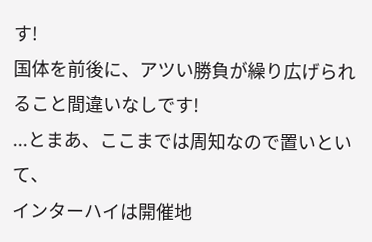す!
国体を前後に、アツい勝負が繰り広げられること間違いなしです!
...とまあ、ここまでは周知なので置いといて、
インターハイは開催地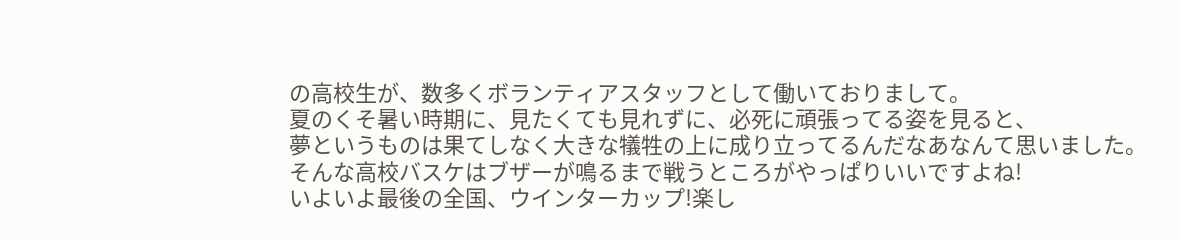の高校生が、数多くボランティアスタッフとして働いておりまして。
夏のくそ暑い時期に、見たくても見れずに、必死に頑張ってる姿を見ると、
夢というものは果てしなく大きな犠牲の上に成り立ってるんだなあなんて思いました。
そんな高校バスケはブザーが鳴るまで戦うところがやっぱりいいですよね!
いよいよ最後の全国、ウインターカップ!楽し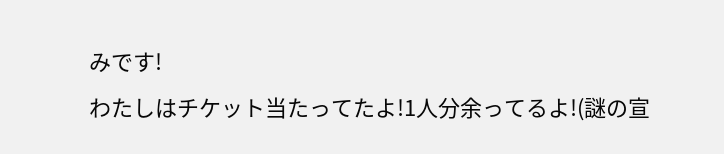みです!
わたしはチケット当たってたよ!1人分余ってるよ!(謎の宣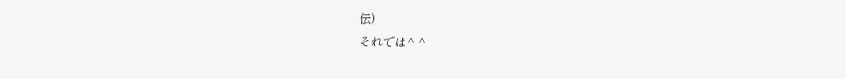伝)
それでは^ ^